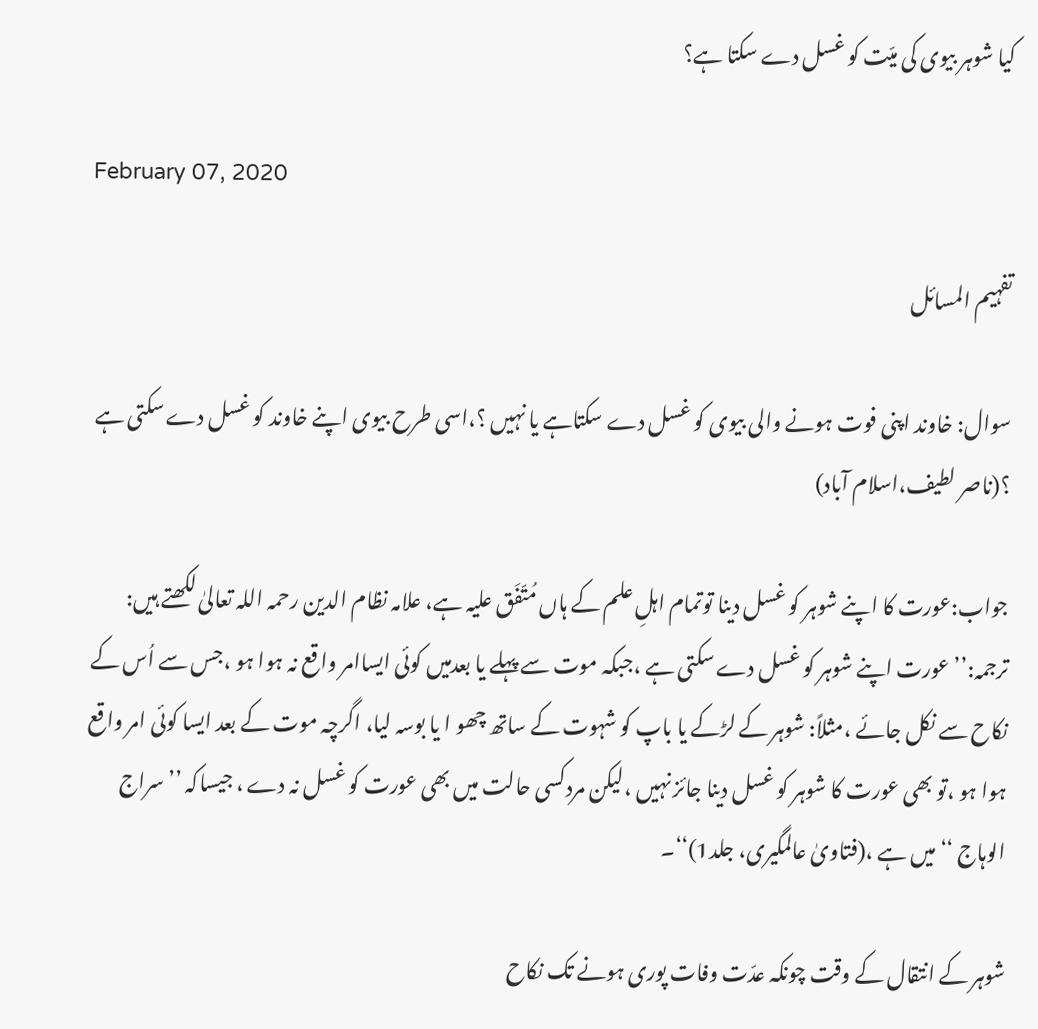کیا شوہر بیوی کی میّت کو غسل دے سکتا ہے؟

February 07, 2020

تفہیم المسائل

سوال: خاوند اپنی فوت ہونے والی بیوی کو غسل دے سکتاہے یا نہیں ؟،اسی طرح بیوی اپنے خاوند کو غسل دے سکتی ہے ؟(ناصر لطیف،اسلام آباد)

جواب:عورت کا اپنے شوہر کو غسل دینا توتمام اہلِ علم کے ہاں مُتّفَق علیہ ہے، علامہ نظام الدین رحمہ اللہ تعالیٰ لکھتے ہیں: ترجمہ:’’ عورت اپنے شوہر کو غسل دے سکتی ہے ،جبکہ موت سے پہلے یا بعدمیں کوئی ایساامر واقع نہ ہوا ہو ،جس سے اُس کے نکاح سے نکل جائے ،مثلاً: شوہر کے لڑکے یا باپ کو شہوت کے ساتھ چھو ا یا بوسہ لیا، اگرچہ موت کے بعد ایسا کوئی امر واقع ہوا ہو ،تو بھی عورت کا شوہر کو غسل دینا جائز نہیں ،لیکن مردکسی حالت میں بھی عورت کو غسل نہ دے ، جیساکہ ’’سراج الوہاج ‘‘ میں ہے ،(فتاویٰ عالمگیری، جلد1)‘‘۔

شوہر کے انتقال کے وقت چونکہ عدّت وفات پوری ہونے تک نکاح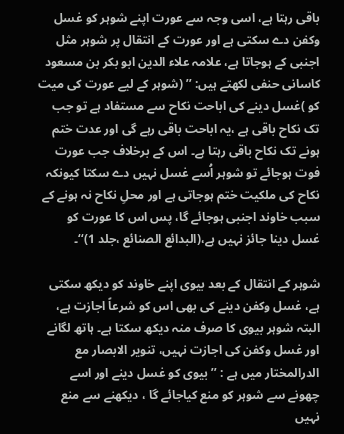باقی رہتا ہے، اسی وجہ سے عورت اپنے شوہر کو غسل وکفن دے سکتی ہے اور عورت کے انتقال پر شوہر مثل اجنبی کے ہوجاتا ہے، علامہ علاء الدین ابو بکر بن مسعود کاسانی حنفی لکھتے ہیں: ’’ (شوہر کے لیے عورت کی میت کو )غسل دینے کی اباحت نکاح سے مستفاد ہے تو جب تک نکاح باقی ہے ،یہ اباحت باقی رہے گی اور عدت ختم ہونے تک نکاح باقی رہتا ہے۔ اس کے برخلاف جب عورت فوت ہوجائے تو شوہر اُسے غسل نہیں دے سکتا کیونکہ نکاح کی ملکیت ختم ہوجاتی ہے اور محلِ نکاح نہ ہونے کے سبب خاوند اجنبی ہوجائے گا، پس اس کا عورت کو غسل دینا جائز نہیں ہے،(البدائع الصنائع ،جلد 1)‘‘۔

شوہر کے انتقال کے بعد بیوی اپنے خاوند کو دیکھ سکتی ہے، غسل وکفن دینے کی بھی اس کو شرعاً اجازت ہے، البتہ شوہر بیوی کا صرف منہ دیکھ سکتا ہے۔ ہاتھ لگانے اور غسل وکفن کی اجازت نہیں، تنویر الابصار مع الدرالمختار میں ہے : ’’ بیوی کو غسل دینے اور اسے چھونے سے شوہر کو منع کیاجائے گا ، دیکھنے سے منع نہیں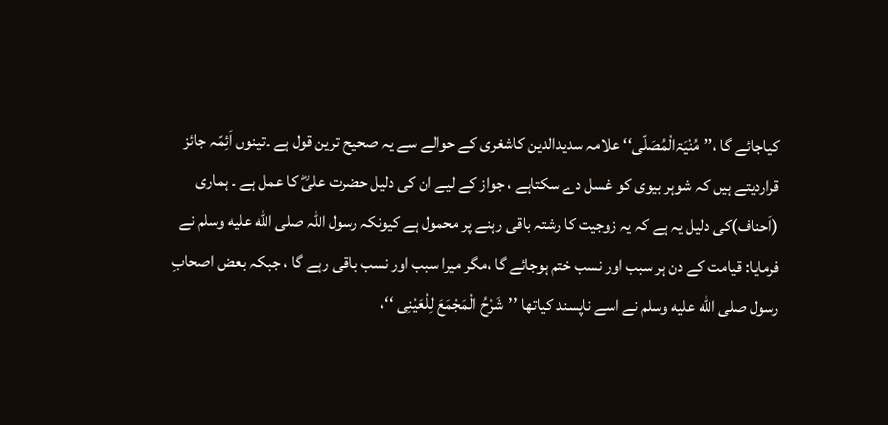کیاجائے گا ،’’مُنْیَۃالْمُصَلّی‘‘ علامہ سدیدالدین کاشغری کے حوالے سے یہ صحیح ترین قول ہے ۔تینوں اَئِمّہ جائز قراردیتے ہیں کہ شوہر بیوی کو غسل دے سکتاہے ، جواز کے لیے ان کی دلیل حضرت علیؓ کا عمل ہے ۔ ہماری (اَحناف)کی دلیل یہ ہے کہ یہ زوجیت کا رشتہ باقی رہنے پر محمول ہے کیونکہ رسول اللہ صلى الله عليه وسلم نے فرمایا: قیامت کے دن ہر سبب اور نسب ختم ہوجائے گا ،مگر میرا سبب اور نسب باقی رہے گا ، جبکہ بعض اصحابِ رسول صلى الله عليه وسلم نے اسے ناپسند کیاتھا ’’شَرْحُ الْمَجْمَعَ لِلْعَیْنِی ‘‘،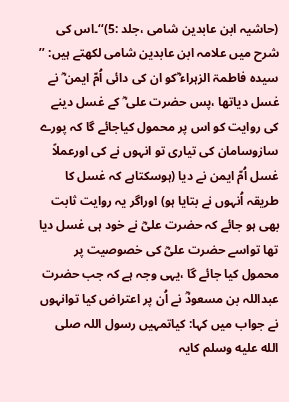(حاشیہ ابن عابدین شامی ،جلد :5)‘‘۔اس کی شرح میں علامہ ابن عابدین شامی لکھتے ہیں: ’’ سیدہ فاطمۃ الزہراء ؓکو ان کی دائی اُمّ ایمن ؓ نے غسل دیاتھا ،پس حضرت علی ؓ کے غسل دینے کی روایت کو اس پر محمول کیاجائے گا کہ پورے سازوسامان کی تیاری تو انہوں نے کی اورعملاً غسل اُمّ ایمن نے دیا (ہوسکتاہے کہ غسل کا طریقہ اُنہوں نے بتایا ہو) اوراگر یہ روایت ثابت بھی ہو جائے کہ حضرت علیؓ نے خود ہی غسل دیا تھا تواسے حضرت علیؓ کی خصوصیت پر محمول کیا جائے گا ،یہی وجہ ہے کہ جب حضرت عبداللہ بن مسعودؓ نے اُن پر اعتراض کیا توانہوں نے جواب میں کہا: کیاتمہیں رسول اللہ صلى الله عليه وسلم کایہ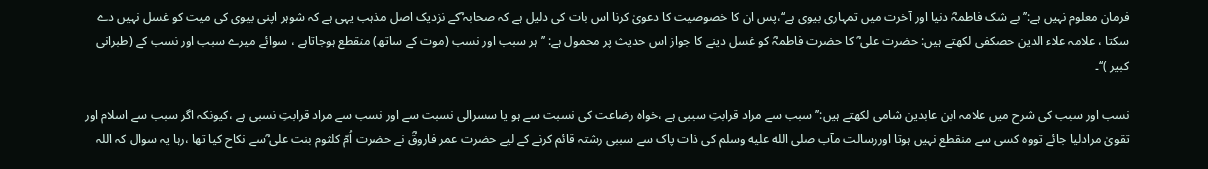فرمان معلوم نہیں ہے:’’بے شک فاطمہؓ دنیا اور آخرت میں تمہاری بیوی ہے‘‘،پس ان کا خصوصیت کا دعویٰ کرنا اس بات کی دلیل ہے کہ صحابہ ؓکے نزدیک اصل مذہب یہی ہے کہ شوہر اپنی بیوی کی میت کو غسل نہیں دے سکتا ، علامہ علاء الدین حصکفی لکھتے ہیں: حضرت علی ؓ کا حضرت فاطمہؓ کو غسل دینے کا جواز اس حدیث پر محمول ہے: ’’ہر سبب اور نسب (موت کے ساتھ) منقطع ہوجاتاہے ، سوائے میرے سبب اور نسب کے (طبرانی کبیر )‘‘۔

نسب اور سبب کی شرح میں علامہ ابن عابدین شامی لکھتے ہیں:’’ سبب سے مراد قرابتِ سببی ہے ،خواہ رضاعت کی نسبت سے ہو یا سسرالی نسبت سے اور نسب سے مراد قرابتِ نسبی ہے ،کیونکہ اگر سبب سے اسلام اور تقویٰ مرادلیا جائے تووہ کسی سے منقطع نہیں ہوتا اوررسالت مآب صلى الله عليه وسلم کی ذات پاک سے سببی رشتہ قائم کرنے کے لیے حضرت عمر فاروقؓ نے حضرت اُمّ کلثوم بنت علی ؓسے نکاح کیا تھا ،رہا یہ سوال کہ اللہ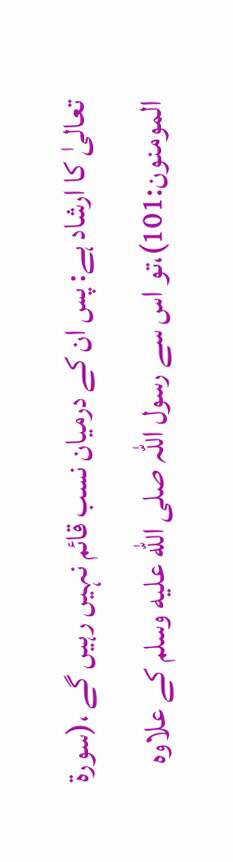تعالیٰ کا ارشاد ہے: پس ان کے درمیان نسب قائم نہیں رہیں گے ،(سورۃ المومنون:101)،تو اس سے رسول اللہ صلى الله عليه وسلم کے علاوہ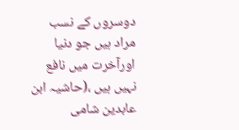دوسروں کے نسب مراد ہیں جو دنیا اورآخرت میں نافع نہیں ہیں ،(حاشیہ ابن عابدین شامی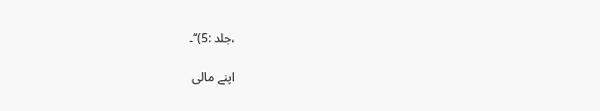،جلد :5)‘‘۔

اپنے مالی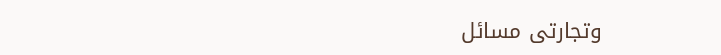وتجارتی مسائل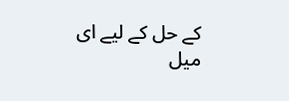کے حل کے لیے ای میل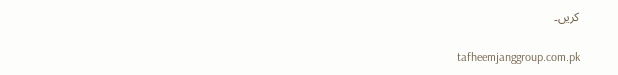کریں۔

tafheemjanggroup.com.pk